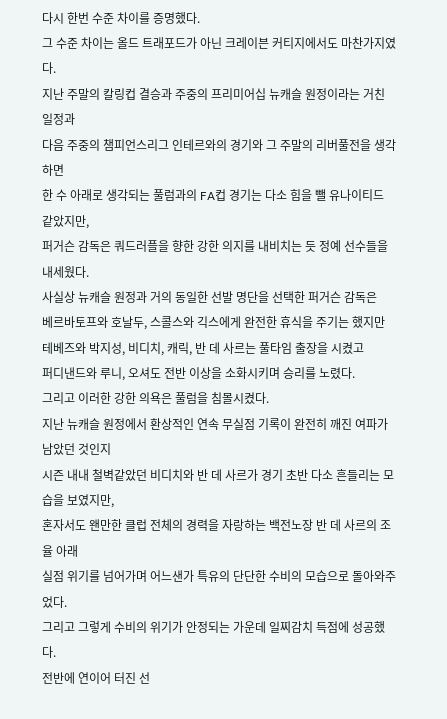다시 한번 수준 차이를 증명했다.
그 수준 차이는 올드 트래포드가 아닌 크레이븐 커티지에서도 마찬가지였다.
지난 주말의 칼링컵 결승과 주중의 프리미어십 뉴캐슬 원정이라는 거친 일정과
다음 주중의 챔피언스리그 인테르와의 경기와 그 주말의 리버풀전을 생각하면
한 수 아래로 생각되는 풀럼과의 FA컵 경기는 다소 힘을 뺄 유나이티드 같았지만,
퍼거슨 감독은 쿼드러플을 향한 강한 의지를 내비치는 듯 정예 선수들을 내세웠다.
사실상 뉴캐슬 원정과 거의 동일한 선발 명단을 선택한 퍼거슨 감독은
베르바토프와 호날두, 스콜스와 긱스에게 완전한 휴식을 주기는 했지만
테베즈와 박지성, 비디치, 캐릭, 반 데 사르는 풀타임 출장을 시켰고
퍼디낸드와 루니, 오셔도 전반 이상을 소화시키며 승리를 노렸다.
그리고 이러한 강한 의욕은 풀럼을 침몰시켰다.
지난 뉴캐슬 원정에서 환상적인 연속 무실점 기록이 완전히 깨진 여파가 남았던 것인지
시즌 내내 철벽같았던 비디치와 반 데 사르가 경기 초반 다소 흔들리는 모습을 보였지만,
혼자서도 왠만한 클럽 전체의 경력을 자랑하는 백전노장 반 데 사르의 조율 아래
실점 위기를 넘어가며 어느샌가 특유의 단단한 수비의 모습으로 돌아와주었다.
그리고 그렇게 수비의 위기가 안정되는 가운데 일찌감치 득점에 성공했다.
전반에 연이어 터진 선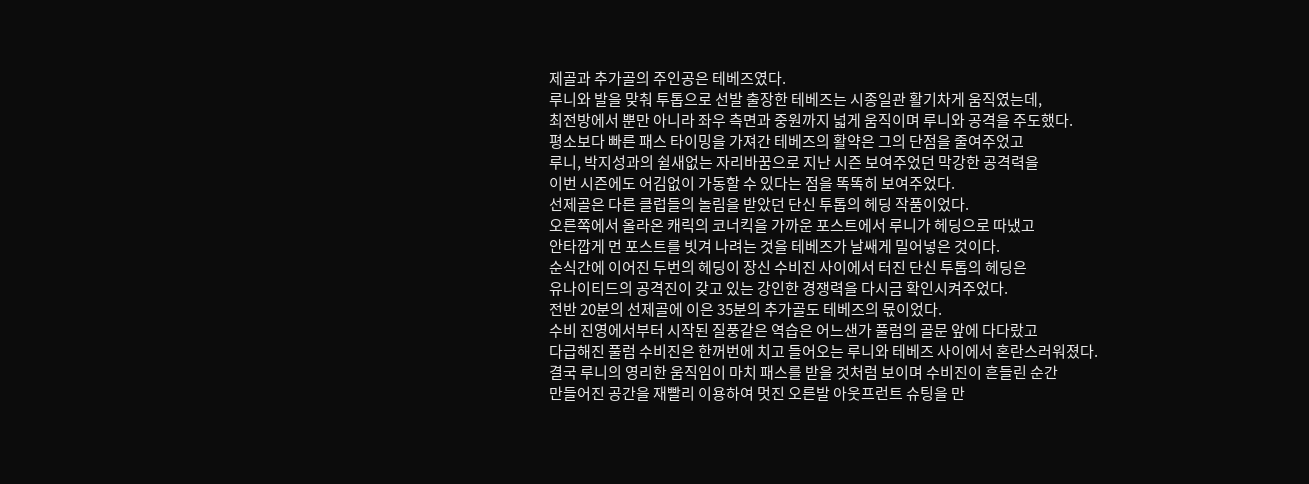제골과 추가골의 주인공은 테베즈였다.
루니와 발을 맞춰 투톱으로 선발 출장한 테베즈는 시종일관 활기차게 움직였는데,
최전방에서 뿐만 아니라 좌우 측면과 중원까지 넓게 움직이며 루니와 공격을 주도했다.
평소보다 빠른 패스 타이밍을 가져간 테베즈의 활약은 그의 단점을 줄여주었고
루니, 박지성과의 쉴새없는 자리바꿈으로 지난 시즌 보여주었던 막강한 공격력을
이번 시즌에도 어김없이 가동할 수 있다는 점을 똑똑히 보여주었다.
선제골은 다른 클럽들의 놀림을 받았던 단신 투톱의 헤딩 작품이었다.
오른쪽에서 올라온 캐릭의 코너킥을 가까운 포스트에서 루니가 헤딩으로 따냈고
안타깝게 먼 포스트를 빗겨 나려는 것을 테베즈가 날쌔게 밀어넣은 것이다.
순식간에 이어진 두번의 헤딩이 장신 수비진 사이에서 터진 단신 투톱의 헤딩은
유나이티드의 공격진이 갖고 있는 강인한 경쟁력을 다시금 확인시켜주었다.
전반 20분의 선제골에 이은 35분의 추가골도 테베즈의 몫이었다.
수비 진영에서부터 시작된 질풍같은 역습은 어느샌가 풀럼의 골문 앞에 다다랐고
다급해진 풀럼 수비진은 한꺼번에 치고 들어오는 루니와 테베즈 사이에서 혼란스러워졌다.
결국 루니의 영리한 움직임이 마치 패스를 받을 것처럼 보이며 수비진이 흔들린 순간
만들어진 공간을 재빨리 이용하여 멋진 오른발 아웃프런트 슈팅을 만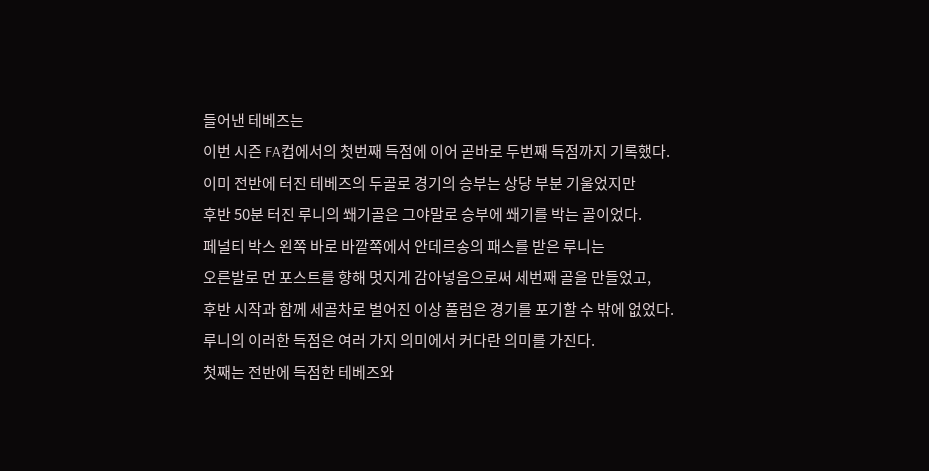들어낸 테베즈는
이번 시즌 FA컵에서의 첫번째 득점에 이어 곧바로 두번째 득점까지 기록했다.
이미 전반에 터진 테베즈의 두골로 경기의 승부는 상당 부분 기울었지만
후반 50분 터진 루니의 쐐기골은 그야말로 승부에 쐐기를 박는 골이었다.
페널티 박스 왼쪽 바로 바깥쪽에서 안데르송의 패스를 받은 루니는
오른발로 먼 포스트를 향해 멋지게 감아넣음으로써 세번째 골을 만들었고,
후반 시작과 함께 세골차로 벌어진 이상 풀럼은 경기를 포기할 수 밖에 없었다.
루니의 이러한 득점은 여러 가지 의미에서 커다란 의미를 가진다.
첫째는 전반에 득점한 테베즈와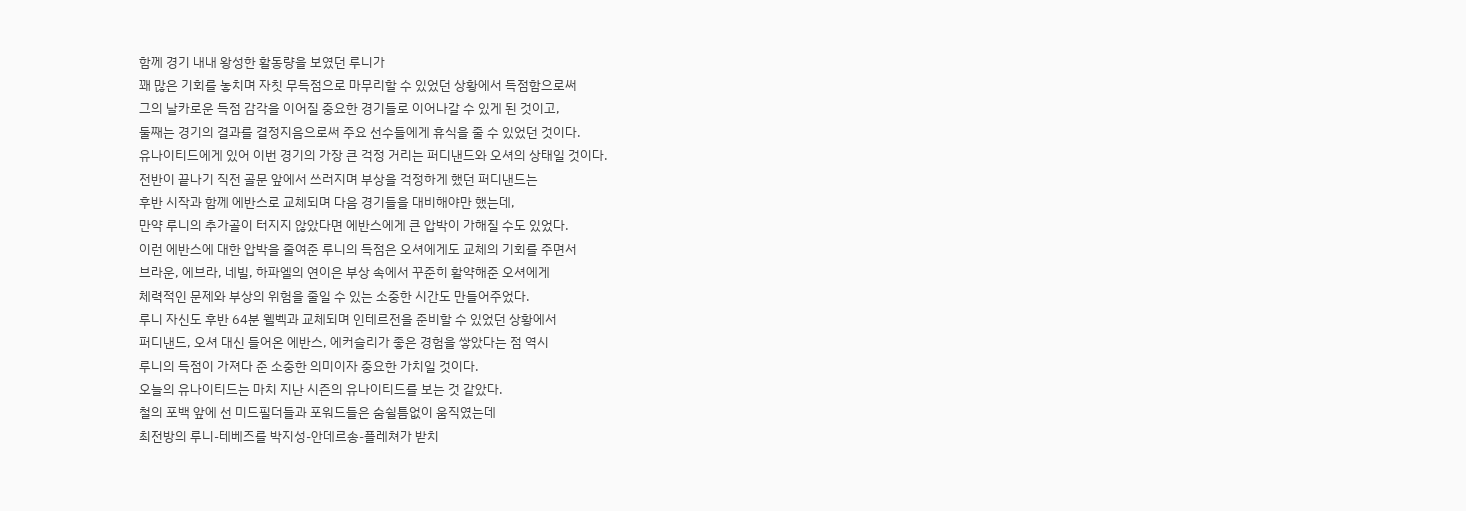함께 경기 내내 왕성한 활동량을 보였던 루니가
꽤 많은 기회를 놓치며 자칫 무득점으로 마무리할 수 있었던 상황에서 득점함으로써
그의 날카로운 득점 감각을 이어질 중요한 경기들로 이어나갈 수 있게 된 것이고,
둘째는 경기의 결과를 결정지음으로써 주요 선수들에게 휴식을 줄 수 있었던 것이다.
유나이티드에게 있어 이번 경기의 가장 큰 걱정 거리는 퍼디낸드와 오셔의 상태일 것이다.
전반이 끝나기 직전 골문 앞에서 쓰러지며 부상을 걱정하게 했던 퍼디낸드는
후반 시작과 함께 에반스로 교체되며 다음 경기들을 대비해야만 했는데,
만약 루니의 추가골이 터지지 않았다면 에반스에게 큰 압박이 가해질 수도 있었다.
이런 에반스에 대한 압박을 줄여준 루니의 득점은 오셔에게도 교체의 기회를 주면서
브라운, 에브라, 네빌, 하파엘의 연이은 부상 속에서 꾸준히 활약해준 오셔에게
체력적인 문제와 부상의 위험을 줄일 수 있는 소중한 시간도 만들어주었다.
루니 자신도 후반 64분 웰벡과 교체되며 인테르전을 준비할 수 있었던 상황에서
퍼디낸드, 오셔 대신 들어온 에반스, 에커슬리가 좋은 경험을 쌓았다는 점 역시
루니의 득점이 가져다 준 소중한 의미이자 중요한 가치일 것이다.
오늘의 유나이티드는 마치 지난 시즌의 유나이티드를 보는 것 같았다.
철의 포백 앞에 선 미드필더들과 포워드들은 숨쉴틈없이 움직였는데
최전방의 루니-테베즈를 박지성-안데르송-플레쳐가 받치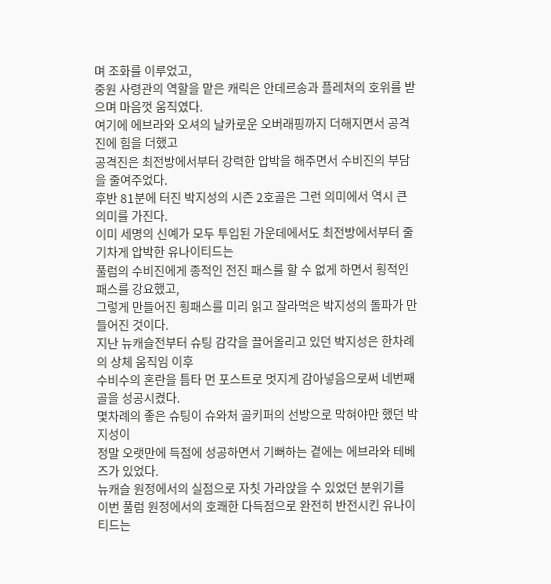며 조화를 이루었고,
중원 사령관의 역할을 맡은 캐릭은 안데르송과 플레쳐의 호위를 받으며 마음껏 움직였다.
여기에 에브라와 오셔의 날카로운 오버래핑까지 더해지면서 공격진에 힘을 더했고
공격진은 최전방에서부터 강력한 압박을 해주면서 수비진의 부담을 줄여주었다.
후반 81분에 터진 박지성의 시즌 2호골은 그런 의미에서 역시 큰 의미를 가진다.
이미 세명의 신예가 모두 투입된 가운데에서도 최전방에서부터 줄기차게 압박한 유나이티드는
풀럼의 수비진에게 종적인 전진 패스를 할 수 없게 하면서 횡적인 패스를 강요했고,
그렇게 만들어진 횡패스를 미리 읽고 잘라먹은 박지성의 돌파가 만들어진 것이다.
지난 뉴캐슬전부터 슈팅 감각을 끌어올리고 있던 박지성은 한차례의 상체 움직임 이후
수비수의 혼란을 틈타 먼 포스트로 멋지게 감아넣음으로써 네번째 골을 성공시켰다.
몇차례의 좋은 슈팅이 슈와처 골키퍼의 선방으로 막혀야만 했던 박지성이
정말 오랫만에 득점에 성공하면서 기뻐하는 곁에는 에브라와 테베즈가 있었다.
뉴캐슬 원정에서의 실점으로 자칫 가라앉을 수 있었던 분위기를
이번 풀럼 원정에서의 호쾌한 다득점으로 완전히 반전시킨 유나이티드는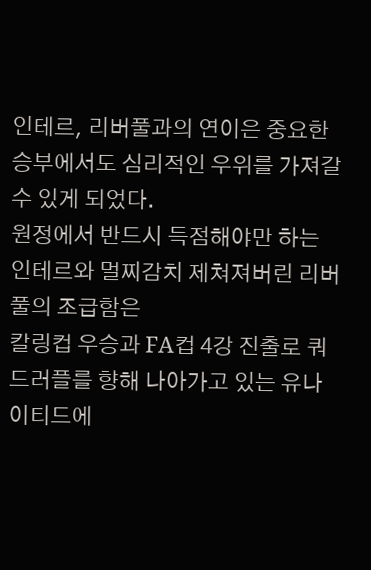인테르, 리버풀과의 연이은 중요한 승부에서도 심리적인 우위를 가져갈 수 있게 되었다.
원정에서 반드시 득점해야만 하는 인테르와 멀찌감치 제쳐져버린 리버풀의 조급함은
칼링컵 우승과 FA컵 4강 진출로 쿼드러플를 향해 나아가고 있는 유나이티드에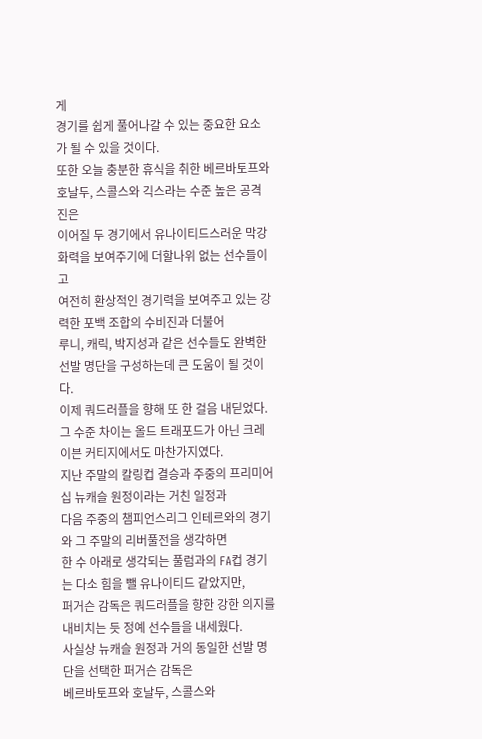게
경기를 쉽게 풀어나갈 수 있는 중요한 요소가 될 수 있을 것이다.
또한 오늘 충분한 휴식을 취한 베르바토프와 호날두, 스콜스와 긱스라는 수준 높은 공격진은
이어질 두 경기에서 유나이티드스러운 막강 화력을 보여주기에 더할나위 없는 선수들이고
여전히 환상적인 경기력을 보여주고 있는 강력한 포백 조합의 수비진과 더불어
루니, 캐릭, 박지성과 같은 선수들도 완벽한 선발 명단을 구성하는데 큰 도움이 될 것이다.
이제 쿼드러플을 향해 또 한 걸음 내딛었다.
그 수준 차이는 올드 트래포드가 아닌 크레이븐 커티지에서도 마찬가지였다.
지난 주말의 칼링컵 결승과 주중의 프리미어십 뉴캐슬 원정이라는 거친 일정과
다음 주중의 챔피언스리그 인테르와의 경기와 그 주말의 리버풀전을 생각하면
한 수 아래로 생각되는 풀럼과의 FA컵 경기는 다소 힘을 뺄 유나이티드 같았지만,
퍼거슨 감독은 쿼드러플을 향한 강한 의지를 내비치는 듯 정예 선수들을 내세웠다.
사실상 뉴캐슬 원정과 거의 동일한 선발 명단을 선택한 퍼거슨 감독은
베르바토프와 호날두, 스콜스와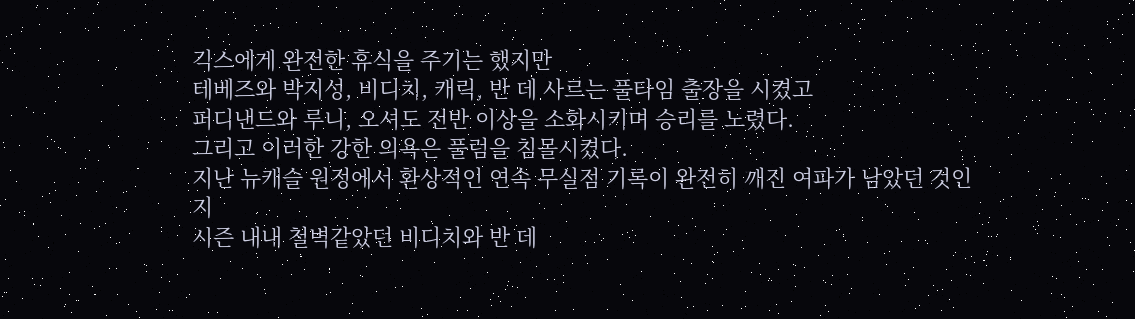긱스에게 완전한 휴식을 주기는 했지만
테베즈와 박지성, 비디치, 캐릭, 반 데 사르는 풀타임 출장을 시켰고
퍼디낸드와 루니, 오셔도 전반 이상을 소화시키며 승리를 노렸다.
그리고 이러한 강한 의욕은 풀럼을 침몰시켰다.
지난 뉴캐슬 원정에서 환상적인 연속 무실점 기록이 완전히 깨진 여파가 남았던 것인지
시즌 내내 철벽같았던 비디치와 반 데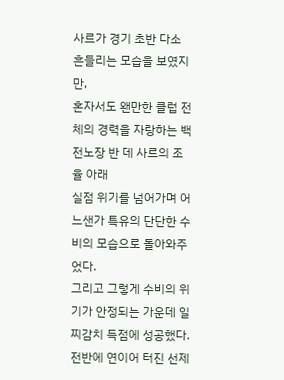사르가 경기 초반 다소 흔들리는 모습을 보였지만,
혼자서도 왠만한 클럽 전체의 경력을 자랑하는 백전노장 반 데 사르의 조율 아래
실점 위기를 넘어가며 어느샌가 특유의 단단한 수비의 모습으로 돌아와주었다.
그리고 그렇게 수비의 위기가 안정되는 가운데 일찌감치 득점에 성공했다.
전반에 연이어 터진 선제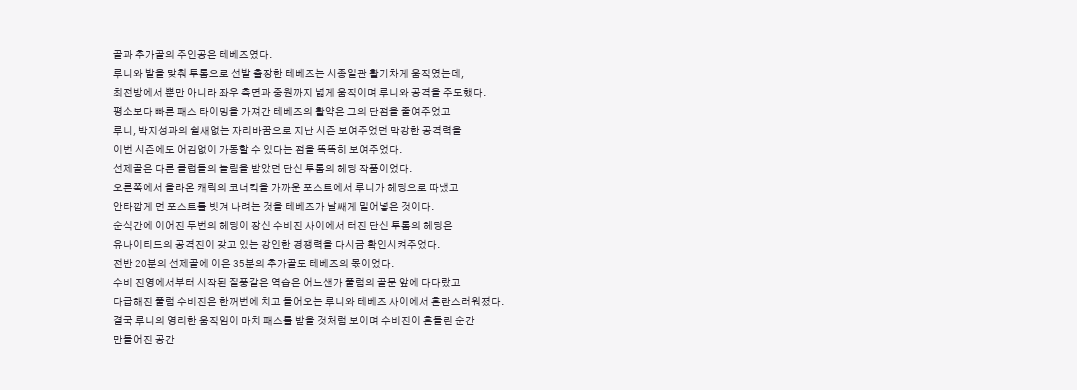골과 추가골의 주인공은 테베즈였다.
루니와 발을 맞춰 투톱으로 선발 출장한 테베즈는 시종일관 활기차게 움직였는데,
최전방에서 뿐만 아니라 좌우 측면과 중원까지 넓게 움직이며 루니와 공격을 주도했다.
평소보다 빠른 패스 타이밍을 가져간 테베즈의 활약은 그의 단점을 줄여주었고
루니, 박지성과의 쉴새없는 자리바꿈으로 지난 시즌 보여주었던 막강한 공격력을
이번 시즌에도 어김없이 가동할 수 있다는 점을 똑똑히 보여주었다.
선제골은 다른 클럽들의 놀림을 받았던 단신 투톱의 헤딩 작품이었다.
오른쪽에서 올라온 캐릭의 코너킥을 가까운 포스트에서 루니가 헤딩으로 따냈고
안타깝게 먼 포스트를 빗겨 나려는 것을 테베즈가 날쌔게 밀어넣은 것이다.
순식간에 이어진 두번의 헤딩이 장신 수비진 사이에서 터진 단신 투톱의 헤딩은
유나이티드의 공격진이 갖고 있는 강인한 경쟁력을 다시금 확인시켜주었다.
전반 20분의 선제골에 이은 35분의 추가골도 테베즈의 몫이었다.
수비 진영에서부터 시작된 질풍같은 역습은 어느샌가 풀럼의 골문 앞에 다다랐고
다급해진 풀럼 수비진은 한꺼번에 치고 들어오는 루니와 테베즈 사이에서 혼란스러워졌다.
결국 루니의 영리한 움직임이 마치 패스를 받을 것처럼 보이며 수비진이 흔들린 순간
만들어진 공간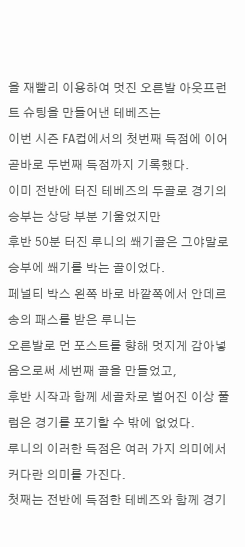을 재빨리 이용하여 멋진 오른발 아웃프런트 슈팅을 만들어낸 테베즈는
이번 시즌 FA컵에서의 첫번째 득점에 이어 곧바로 두번째 득점까지 기록했다.
이미 전반에 터진 테베즈의 두골로 경기의 승부는 상당 부분 기울었지만
후반 50분 터진 루니의 쐐기골은 그야말로 승부에 쐐기를 박는 골이었다.
페널티 박스 왼쪽 바로 바깥쪽에서 안데르송의 패스를 받은 루니는
오른발로 먼 포스트를 향해 멋지게 감아넣음으로써 세번째 골을 만들었고,
후반 시작과 함께 세골차로 벌어진 이상 풀럼은 경기를 포기할 수 밖에 없었다.
루니의 이러한 득점은 여러 가지 의미에서 커다란 의미를 가진다.
첫째는 전반에 득점한 테베즈와 함께 경기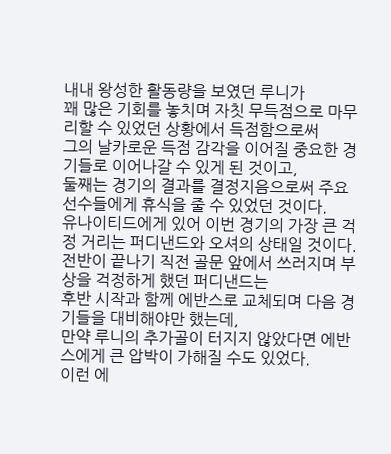내내 왕성한 활동량을 보였던 루니가
꽤 많은 기회를 놓치며 자칫 무득점으로 마무리할 수 있었던 상황에서 득점함으로써
그의 날카로운 득점 감각을 이어질 중요한 경기들로 이어나갈 수 있게 된 것이고,
둘째는 경기의 결과를 결정지음으로써 주요 선수들에게 휴식을 줄 수 있었던 것이다.
유나이티드에게 있어 이번 경기의 가장 큰 걱정 거리는 퍼디낸드와 오셔의 상태일 것이다.
전반이 끝나기 직전 골문 앞에서 쓰러지며 부상을 걱정하게 했던 퍼디낸드는
후반 시작과 함께 에반스로 교체되며 다음 경기들을 대비해야만 했는데,
만약 루니의 추가골이 터지지 않았다면 에반스에게 큰 압박이 가해질 수도 있었다.
이런 에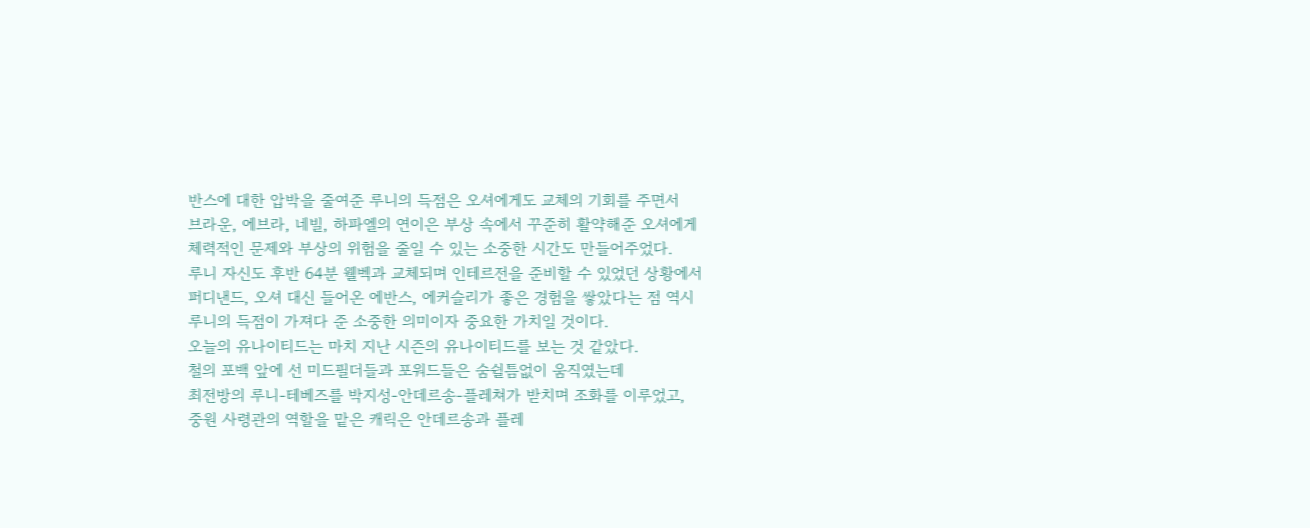반스에 대한 압박을 줄여준 루니의 득점은 오셔에게도 교체의 기회를 주면서
브라운, 에브라, 네빌, 하파엘의 연이은 부상 속에서 꾸준히 활약해준 오셔에게
체력적인 문제와 부상의 위험을 줄일 수 있는 소중한 시간도 만들어주었다.
루니 자신도 후반 64분 웰벡과 교체되며 인테르전을 준비할 수 있었던 상황에서
퍼디낸드, 오셔 대신 들어온 에반스, 에커슬리가 좋은 경험을 쌓았다는 점 역시
루니의 득점이 가져다 준 소중한 의미이자 중요한 가치일 것이다.
오늘의 유나이티드는 마치 지난 시즌의 유나이티드를 보는 것 같았다.
철의 포백 앞에 선 미드필더들과 포워드들은 숨쉴틈없이 움직였는데
최전방의 루니-테베즈를 박지성-안데르송-플레쳐가 받치며 조화를 이루었고,
중원 사령관의 역할을 맡은 캐릭은 안데르송과 플레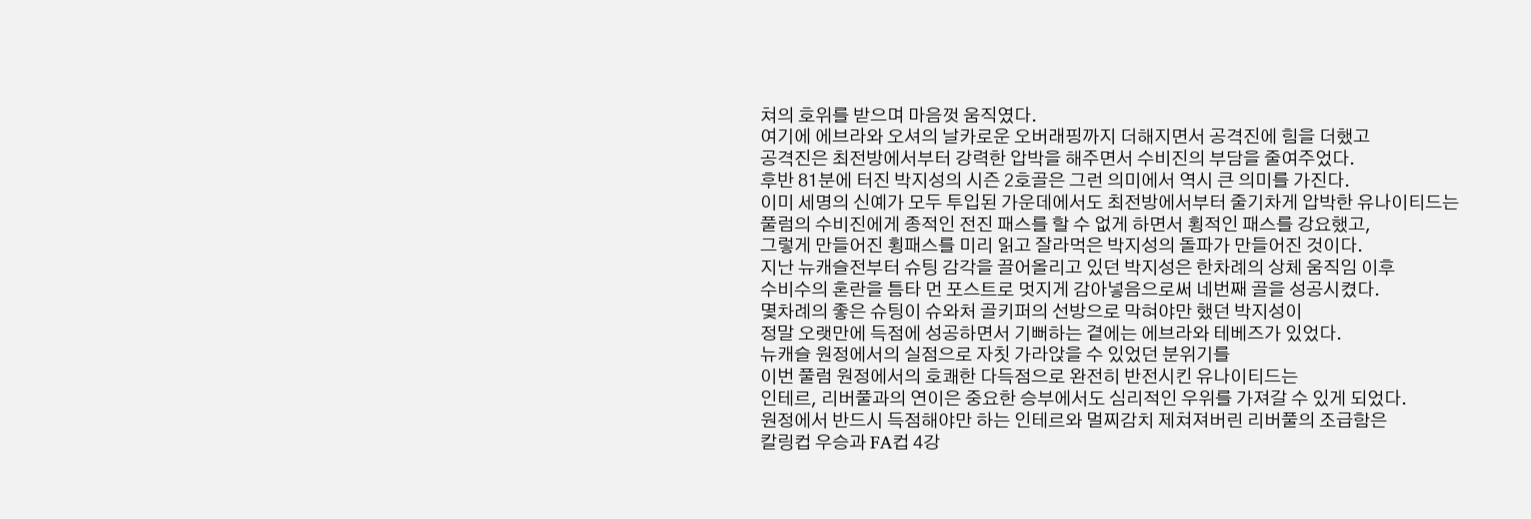쳐의 호위를 받으며 마음껏 움직였다.
여기에 에브라와 오셔의 날카로운 오버래핑까지 더해지면서 공격진에 힘을 더했고
공격진은 최전방에서부터 강력한 압박을 해주면서 수비진의 부담을 줄여주었다.
후반 81분에 터진 박지성의 시즌 2호골은 그런 의미에서 역시 큰 의미를 가진다.
이미 세명의 신예가 모두 투입된 가운데에서도 최전방에서부터 줄기차게 압박한 유나이티드는
풀럼의 수비진에게 종적인 전진 패스를 할 수 없게 하면서 횡적인 패스를 강요했고,
그렇게 만들어진 횡패스를 미리 읽고 잘라먹은 박지성의 돌파가 만들어진 것이다.
지난 뉴캐슬전부터 슈팅 감각을 끌어올리고 있던 박지성은 한차례의 상체 움직임 이후
수비수의 혼란을 틈타 먼 포스트로 멋지게 감아넣음으로써 네번째 골을 성공시켰다.
몇차례의 좋은 슈팅이 슈와처 골키퍼의 선방으로 막혀야만 했던 박지성이
정말 오랫만에 득점에 성공하면서 기뻐하는 곁에는 에브라와 테베즈가 있었다.
뉴캐슬 원정에서의 실점으로 자칫 가라앉을 수 있었던 분위기를
이번 풀럼 원정에서의 호쾌한 다득점으로 완전히 반전시킨 유나이티드는
인테르, 리버풀과의 연이은 중요한 승부에서도 심리적인 우위를 가져갈 수 있게 되었다.
원정에서 반드시 득점해야만 하는 인테르와 멀찌감치 제쳐져버린 리버풀의 조급함은
칼링컵 우승과 FA컵 4강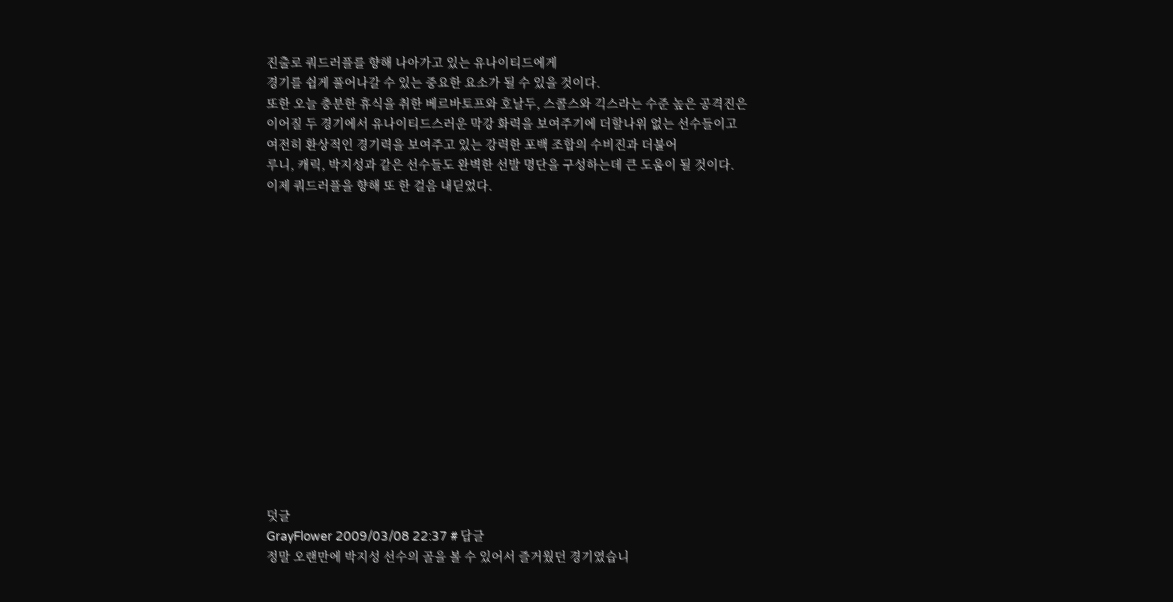진출로 쿼드러플를 향해 나아가고 있는 유나이티드에게
경기를 쉽게 풀어나갈 수 있는 중요한 요소가 될 수 있을 것이다.
또한 오늘 충분한 휴식을 취한 베르바토프와 호날두, 스콜스와 긱스라는 수준 높은 공격진은
이어질 두 경기에서 유나이티드스러운 막강 화력을 보여주기에 더할나위 없는 선수들이고
여전히 환상적인 경기력을 보여주고 있는 강력한 포백 조합의 수비진과 더불어
루니, 캐릭, 박지성과 같은 선수들도 완벽한 선발 명단을 구성하는데 큰 도움이 될 것이다.
이제 쿼드러플을 향해 또 한 걸음 내딛었다.















덧글
GrayFlower 2009/03/08 22:37 # 답글
정말 오랜만에 박지성 선수의 골을 볼 수 있어서 즐거웠던 경기였습니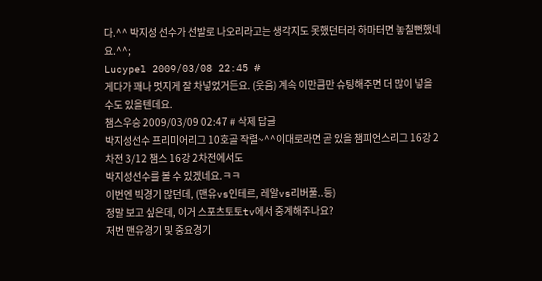다.^^ 박지성 선수가 선발로 나오리라고는 생각지도 못했던터라 하마터면 놓칠뻔했네요.^^;
Lucypel 2009/03/08 22:45 #
게다가 꽤나 멋지게 잘 차넣었거든요. (웃음) 계속 이만큼만 슈팅해주면 더 많이 넣을 수도 있을텐데요.
챔스우승 2009/03/09 02:47 # 삭제 답글
박지성선수 프리미어리그 10호골 작렬~^^이대로라면 곧 있을 챔피언스리그 16강 2차전 3/12 챔스 16강 2차전에서도
박지성선수를 볼 수 있겠네요.ㅋㅋ
이번엔 빅경기 많던데, (맨유vs인테르, 레알vs리버풀..등)
정말 보고 싶은데, 이거 스포츠토토tv에서 중계해주나요?
저번 맨유경기 및 중요경기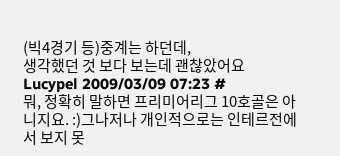(빅4경기 등)중계는 하던데,
생각했던 것 보다 보는데 괜찮았어요
Lucypel 2009/03/09 07:23 #
뭐, 정확히 말하면 프리미어리그 10호골은 아니지요. :)그나저나 개인적으로는 인테르전에서 보지 못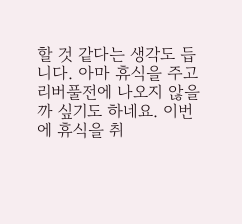할 것 같다는 생각도 듭니다. 아마 휴식을 주고 리버풀전에 나오지 않을까 싶기도 하네요. 이번에 휴식을 취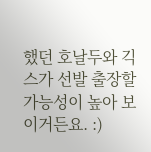했던 호날두와 긱스가 선발 출장할 가능성이 높아 보이거든요. :)